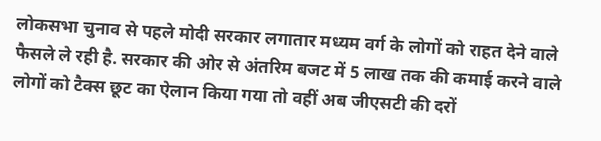लोकसभा चुनाव से पहले मोदी सरकार लगातार मध्यम वर्ग के लोगों को राहत देने वाले फैसले ले रही है. सरकार की ओर से अंतरिम बजट में 5 लाख तक की कमाई करने वाले लोगों को टैक्स छूट का ऐलान किया गया तो वहीं अब जीएसटी की दरों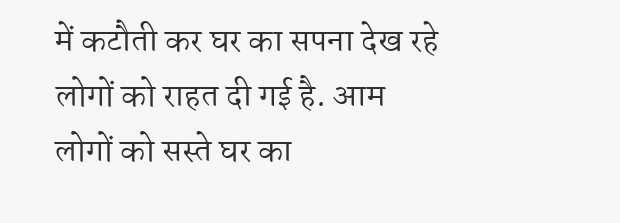में कटौती कर घर का सपना देख रहे लोगों को राहत दी गई है. आम लोगों को सस्ते घर का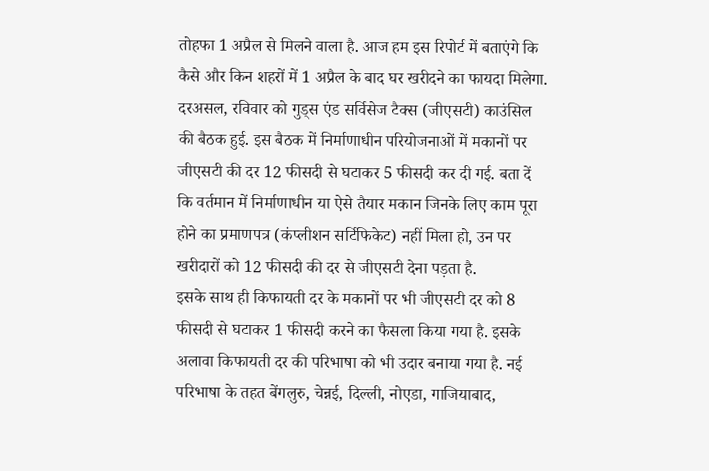तोहफा 1 अप्रैल से मिलने वाला है. आज हम इस रिपोर्ट में बताएंगे कि कैसे और किन शहरों में 1 अप्रैल के बाद घर खरीदने का फायदा मिलेगा.
दरअसल, रविवार को गुड्स एंड सर्विसेज टैक्स (जीएसटी) काउंसिल की बैठक हुई. इस बैठक में निर्माणाधीन परियोजनाओं में मकानों पर जीएसटी की दर 12 फीसदी से घटाकर 5 फीसदी कर दी गई. बता दें कि वर्तमान में निर्माणाधीन या ऐसे तैयार मकान जिनके लिए काम पूरा होने का प्रमाणपत्र (कंप्लीशन सर्टिफिकेट) नहीं मिला हो, उन पर खरीदारों को 12 फीसदी की दर से जीएसटी देना पड़ता है.
इसके साथ ही किफायती दर के मकानों पर भी जीएसटी दर को 8 फीसदी से घटाकर 1 फीसदी करने का फैसला किया गया है. इसके अलावा किफायती दर की परिभाषा को भी उदार बनाया गया है. नई परिभाषा के तहत बेंगलुरु, चेन्नई, दिल्ली, नोएडा, गाजियाबाद,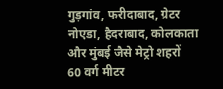गुड़गांव, फरीदाबाद, ग्रेटर नोएडा, हैदराबाद, कोलकाता और मुंबई जैसे मेट्रो शहरों
60 वर्ग मीटर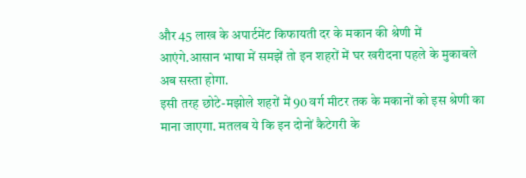और 45 लाख के अपार्टमेंट किफायती दर के मकान की श्रेणी में आएंगे.आसान भाषा में समझें तो इन शहरों में घर खरीदना पहले के मुकाबले अब सस्ता होगा.
इसी तरह छोटे-मझोले शहरों में 90 वर्ग मीटर तक के मकानों को इस श्रेणी का माना जाएगा. मतलब ये कि इन दोनों कैटेगरी के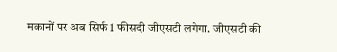मकानों पर अब सिर्फ 1 फीसदी जीएसटी लगेगा. जीएसटी की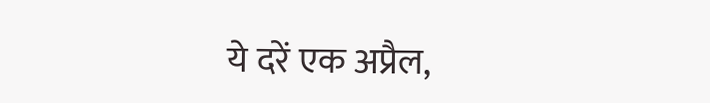ये दरें एक अप्रैल,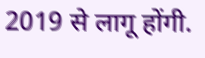2019 से लागू होंगी.